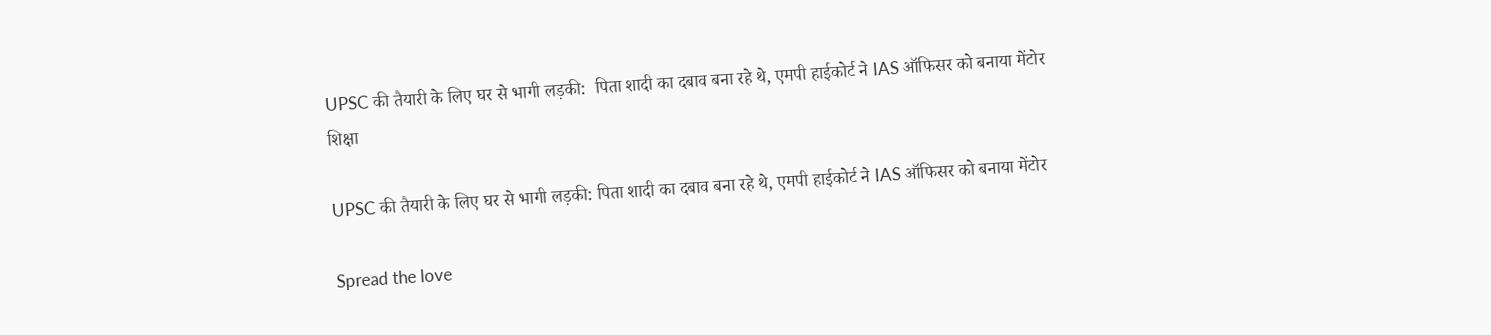UPSC की तैयारी के लिए घर से भागी लड़की:  पिता शादी का दबाव बना रहे थे, एमपी हाईकोर्ट ने IAS ऑफिसर को बनाया मेंटोर
शिक्षा

UPSC की तैयारी के लिए घर से भागी लड़की: पिता शादी का दबाव बना रहे थे, एमपी हाईकोर्ट ने IAS ऑफिसर को बनाया मेंटोर

Spread the love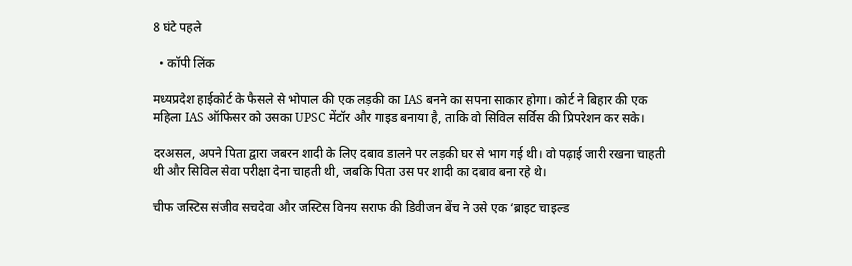8 घंटे पहले

  • कॉपी लिंक

मध्यप्रदेश हाईकोर्ट के फैसले से भोपाल की एक लड़की का IAS बनने का सपना साकार होगा। कोर्ट ने बिहार की एक महिला IAS ऑफिसर को उसका UPSC मेंटॉर और गाइड बनाया है, ताकि वो सिविल सर्विस की प्रिपरेशन कर सके।

दरअसल, अपने पिता द्वारा जबरन शादी के लिए दबाव डालने पर लड़की घर से भाग गई थी। वो पढ़ाई जारी रखना चाहती थी और सिविल सेवा परीक्षा देना चाहती थी, जबकि पिता उस पर शादी का दबाव बना रहे थे।

चीफ जस्टिस संजीव सचदेवा और जस्टिस विनय सराफ की डिवीजन बेंच ने उसे एक ‘ब्राइट चाइल्ड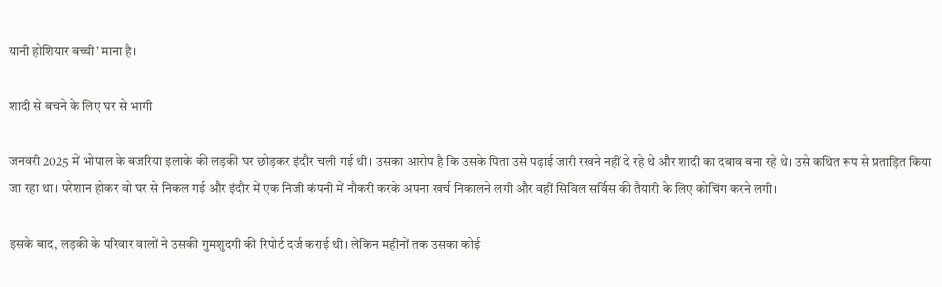यानी होशियार बच्ची’ माना है।

शादी से बचने के लिए घर से भागी

जनवरी 2025 में भोपाल के बजरिया इलाके की लड़की घर छोड़कर इंदौर चली गई थी। उसका आरोप है कि उसके पिता उसे पढ़ाई जारी रखने नहीं दे रहे थे और शादी का दबाव बना रहे थे। उसे कथित रूप से प्रताड़ित किया जा रहा था। परेशान होकर वो घर से निकल गई और इंदौर में एक निजी कंपनी में नौकरी करके अपना खर्च निकालने लगी और वहीं सिविल सर्विस की तैयारी के लिए कोचिंग करने लगी।

इसके बाद, लड़की के परिवार वालों ने उसकी गुमशुदगी की रिपोर्ट दर्ज कराई थी। लेकिन महीनों तक उसका कोई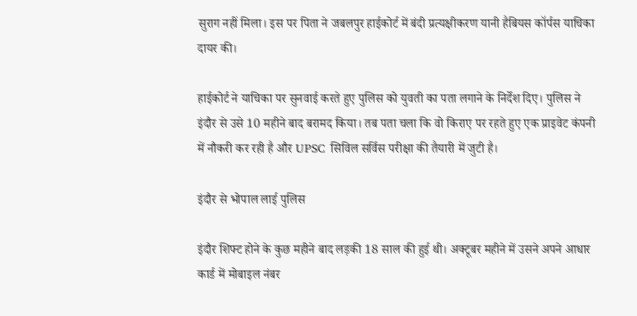सुराग नहीं मिला। इस पर पिता ने जबलपुर हाईकोर्ट में बंदी प्रत्यक्षीकरण यानी हैबियस कॉर्पस याचिका दायर की।

हाईकोर्ट ने याचिका पर सुनवाई करते हुए पुलिस को युवती का पता लगाने के निर्देश दिए। पुलिस ने इंदौर से उसे 10 महीने बाद बरामद किया। तब पता चला कि वो किराए पर रहते हुए एक प्राइवेट कंपनी में नौकरी कर रही है और UPSC सिविल सर्विस परीक्षा की तैयारी में जुटी है।

इंदौर से भोपाल लाई पुलिस

इंदौर शिफ्ट होने के कुछ महीने बाद लड़की 18 साल की हुई थी। अक्टूबर महीने में उसने अपने आधार कार्ड में मोबाइल नंबर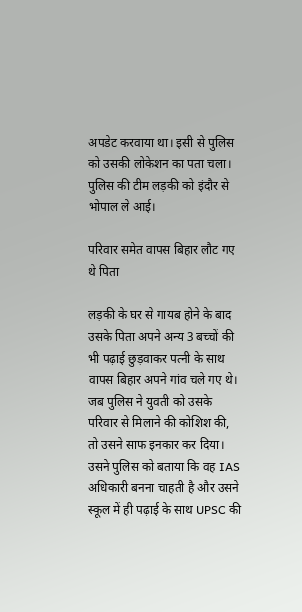अपडेट करवाया था। इसी से पुलिस को उसकी लोकेशन का पता चला। पुलिस की टीम लड़की को इंदौर से भोपाल ले आई।

परिवार समेत वापस बिहार लौट गए थे पिता

लड़की के घर से गायब होने के बाद उसके पिता अपने अन्य 3 बच्चों की भी पढ़ाई छुड़वाकर पत्नी के साथ वापस बिहार अपने गांव चले गए थे। जब पुलिस ने युवती को उसके परिवार से मिलाने की कोशिश की, तो उसने साफ इनकार कर दिया। उसने पुलिस को बताया कि वह IAS अधिकारी बनना चाहती है और उसने स्कूल में ही पढ़ाई के साथ UPSC की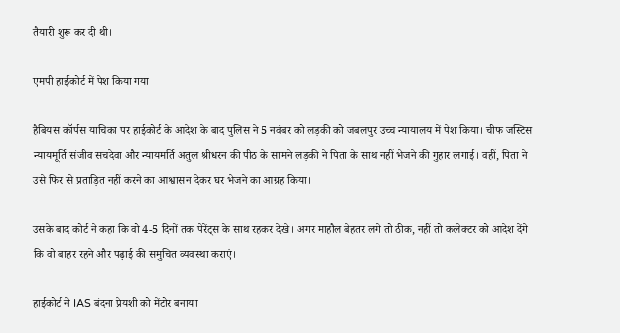तैयारी शुरू कर दी थी।

एमपी हाईकोर्ट में पेश किया गया

हैबियस कॉर्पस याचिका पर हाईकोर्ट के आदेश के बाद पुलिस ने 5 नवंबर को लड़की को जबलपुर उच्च न्यायालय में पेश किया। चीफ जस्टिस न्यायमूर्ति संजीव सचदेवा और न्यायमर्ति अतुल श्रीधरन की पीठ के सामने लड़की ने पिता के साथ नहीं भेजने की गुहार लगाई। वहीं, पिता ने उसे फिर से प्रताड़ित नहीं करने का आश्वासन देकर घर भेजने का आग्रह किया।

उसके बाद कोर्ट ने कहा कि वो 4-5 दिनों तक पेरेंट्स के साथ रहकर देखे। अगर माहौल बेहतर लगे तो ठीक, नहीं तो कलेक्टर को आदेश देंगे कि वो बाहर रहने और पढ़ाई की समुचित व्यवस्था कराएं।

हाईकोर्ट ने IAS बंदना प्रेयशी को मेंटोर बनाया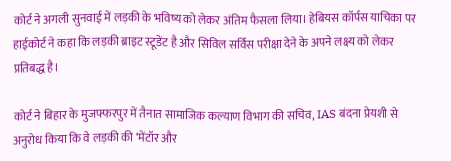कोर्ट ने अगली सुनवाई में लड़की के भविष्य को लेकर अंतिम फैसला लिया। हेबियस कॉर्पस याचिका पर हाईकोर्ट ने कहा कि लड़की ब्राइट स्टूडेंट है और सिविल सर्विस परीक्षा देने के अपने लक्ष्य को लेकर प्रतिबद्ध है।

कोर्ट ने बिहार के मुजफ्फरपुर में तैनात सामाजिक कल्याण विभाग की सचिव, IAS बंदना प्रेयशी से अनुरोध किया कि वे लड़की की ‘मेंटॉर और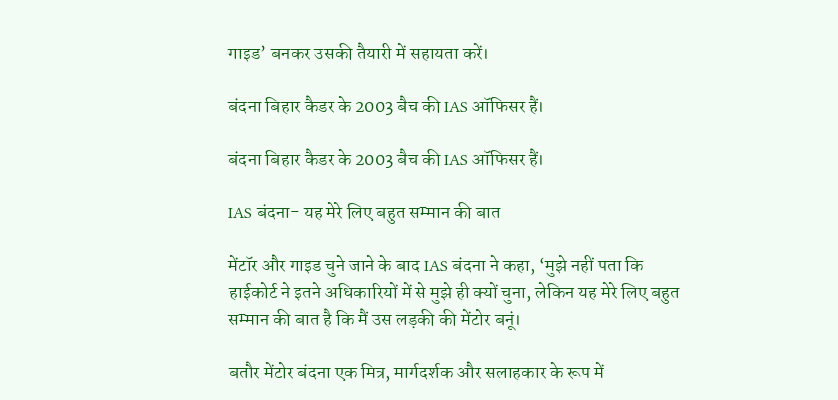गाइड’ बनकर उसकी तैयारी में सहायता करें।

बंदना बिहार कैडर के 2003 बैच की IAS ऑफिसर हैं।

बंदना बिहार कैडर के 2003 बैच की IAS ऑफिसर हैं।

IAS बंदना- यह मेरे लिए बहुत सम्मान की बात

मेंटॉर और गाइड चुने जाने के बाद IAS बंदना ने कहा, ‘मुझे नहीं पता कि हाईकोर्ट ने इतने अधिकारियों में से मुझे ही क्यों चुना, लेकिन यह मेरे लिए बहुत सम्मान की बात है कि मैं उस लड़की की मेंटोर बनूं।

बतौर मेंटोर बंदना एक मित्र, मार्गदर्शक और सलाहकार के रूप में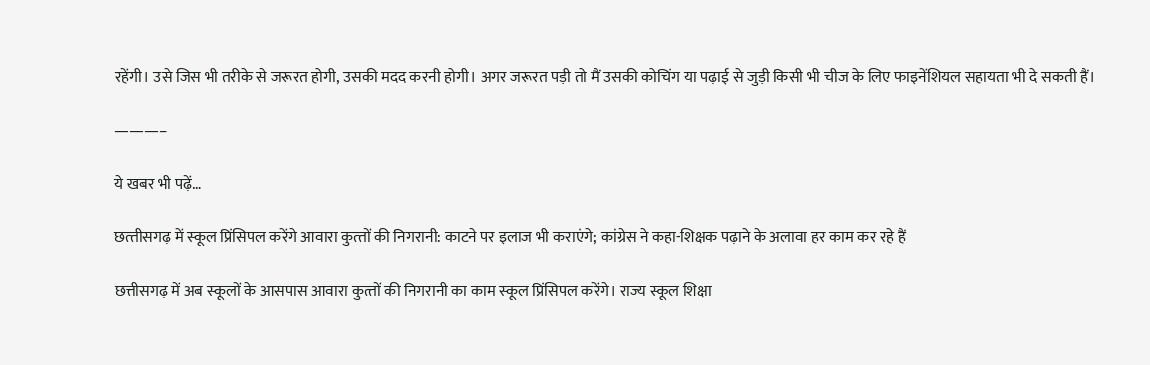रहेंगी। उसे जिस भी तरीके से जरूरत होगी, उसकी मदद करनी होगी। अगर जरूरत पड़ी तो मैं उसकी कोचिंग या पढ़ाई से जुड़ी किसी भी चीज के लिए फाइनेंशियल सहायता भी दे सकती हैं।

———–

ये खबर भी पढ़ें…

छत्‍तीसगढ़ में स्‍कूल प्रिंसिपल करेंगे आवारा कुत्‍तों की निगरानी: काटने पर इलाज भी कराएंगे; कांग्रेस ने कहा-शिक्षक पढ़ाने के अलावा हर काम कर रहे हैं

छत्तीसगढ़ में अब स्‍कूलों के आसपास आवारा कुत्‍तों की निगरानी का काम स्‍कूल प्रिंसिपल करेंगे। राज्य स्कूल शिक्षा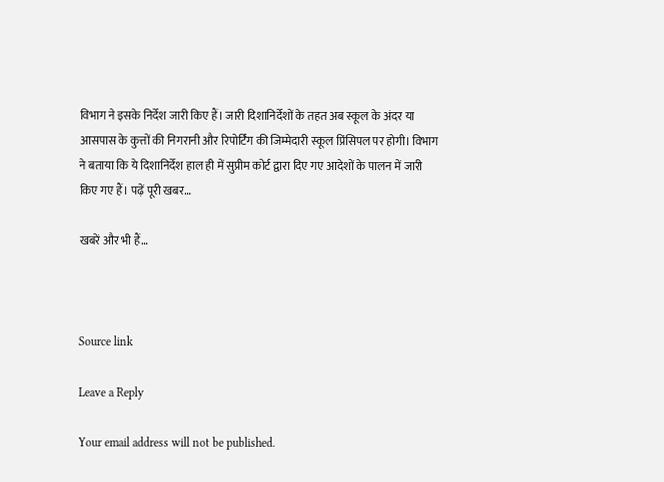विभाग ने इसके निर्देश जारी किए हैं। जारी दिशानिर्देशों के तहत अब स्कूल के अंदर या आसपास के कुत्तों की निगरानी और रिपोर्टिंग की जिम्मेदारी स्‍कूल प्रिंसिपल पर होगी। विभाग ने बताया कि ये दिशानिर्देश हाल ही में सुप्रीम कोर्ट द्वारा दिए गए आदेशों के पालन में जारी किए गए हैं। पढ़ें पूरी खबर…

खबरें और भी हैं…



Source link

Leave a Reply

Your email address will not be published.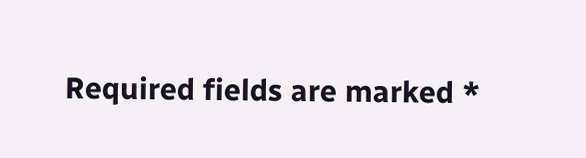Required fields are marked *